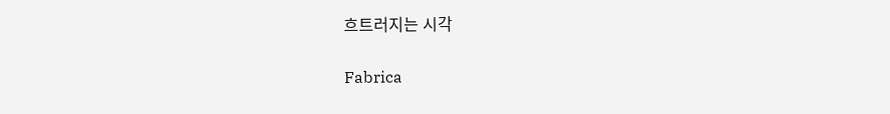흐트러지는 시각

Fabrica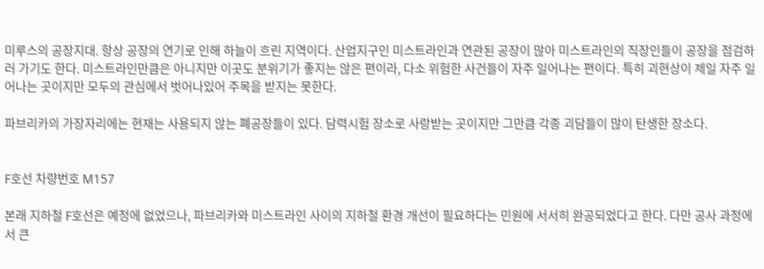미루스의 공장지대. 항상 공장의 연기로 인해 하늘이 흐린 지역이다. 산업지구인 미스트라인과 연관된 공장이 많아 미스트라인의 직장인들이 공장을 점검하러 가기도 한다. 미스트라인만큼은 아니지만 이곳도 분위기가 좋지는 않은 편이라, 다소 위험한 사건들이 자주 일어나는 편이다. 특히 괴현상이 제일 자주 일어나는 곳이지만 모두의 관심에서 벗어나있어 주목을 받지는 못한다.

파브리카의 가장자리에는 현재는 사용되지 않는 폐공장들이 있다. 담력시험 장소로 사랑받는 곳이지만 그만큼 각종 괴담들이 많이 탄생한 장소다.


F호선 차량번호 M157

본래 지하철 F호선은 예정에 없었으나, 파브리카와 미스트라인 사이의 지하철 환경 개선이 필요하다는 민원에 서서히 완공되었다고 한다. 다만 공사 과정에서 큰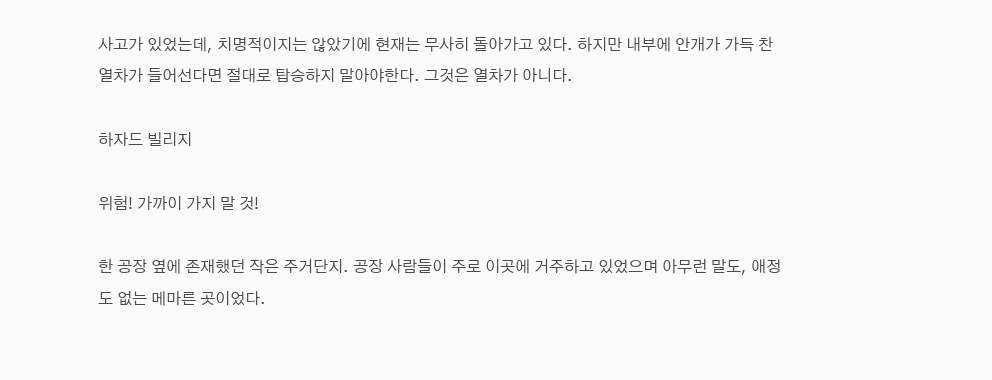사고가 있었는데, 치명적이지는 않았기에 현재는 무사히 돌아가고 있다. 하지만 내부에 안개가 가득 찬 열차가 들어선다면 절대로 탑승하지 말아야한다. 그것은 열차가 아니다.

하자드 빌리지

위험! 가까이 가지 말 것!

한 공장 옆에 존재했던 작은 주거단지. 공장 사람들이 주로 이곳에 거주하고 있었으며 아무런 말도, 애정도 없는 메마른 곳이었다.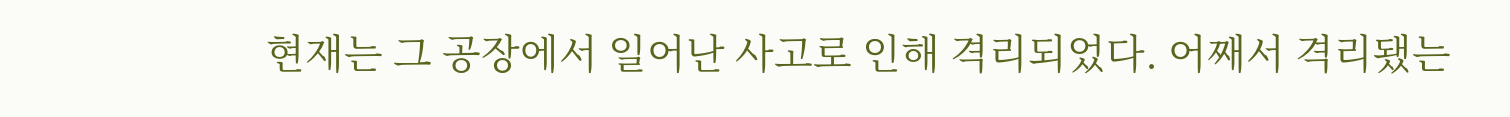현재는 그 공장에서 일어난 사고로 인해 격리되었다. 어째서 격리됐는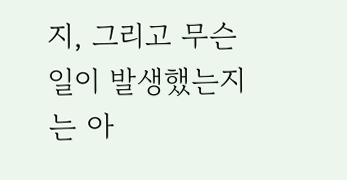지, 그리고 무슨 일이 발생했는지는 아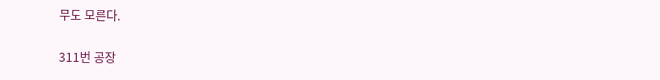무도 모른다.

311번 공장